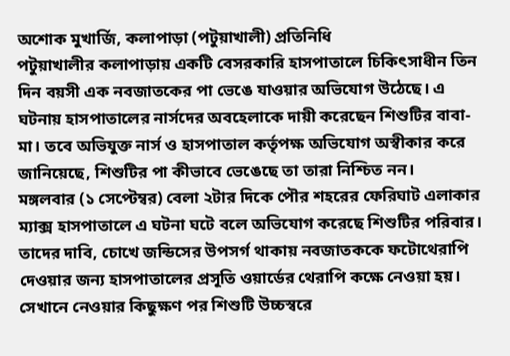অশোক মুখার্জি, কলাপাড়া (পটুয়াখালী) প্রতিনিধি
পটুয়াখালীর কলাপাড়ায় একটি বেসরকারি হাসপাতালে চিকিৎসাধীন তিন দিন বয়সী এক নবজাতকের পা ভেঙে যাওয়ার অভিযোগ উঠেছে। এ ঘটনায় হাসপাতালের নার্সদের অবহেলাকে দায়ী করেছেন শিশুটির বাবা-মা। তবে অভিযুক্ত নার্স ও হাসপাতাল কর্তৃপক্ষ অভিযোগ অস্বীকার করে জানিয়েছে, শিশুটির পা কীভাবে ভেঙেছে তা তারা নিশ্চিত নন।
মঙ্গলবার (১ সেপ্টেম্বর) বেলা ২টার দিকে পৌর শহরের ফেরিঘাট এলাকার ম্যাক্স হাসপাতালে এ ঘটনা ঘটে বলে অভিযোগ করেছে শিশুটির পরিবার। তাদের দাবি, চোখে জন্ডিসের উপসর্গ থাকায় নবজাতককে ফটোথেরাপি দেওয়ার জন্য হাসপাতালের প্রসূতি ওয়ার্ডের থেরাপি কক্ষে নেওয়া হয়। সেখানে নেওয়ার কিছুক্ষণ পর শিশুটি উচ্চস্বরে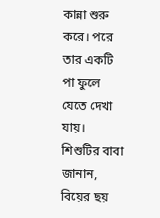কান্না শুরু করে। পরে তার একটি পা ফুলে যেতে দেখা যায়।
শিশুটির বাবা জানান, বিয়ের ছয়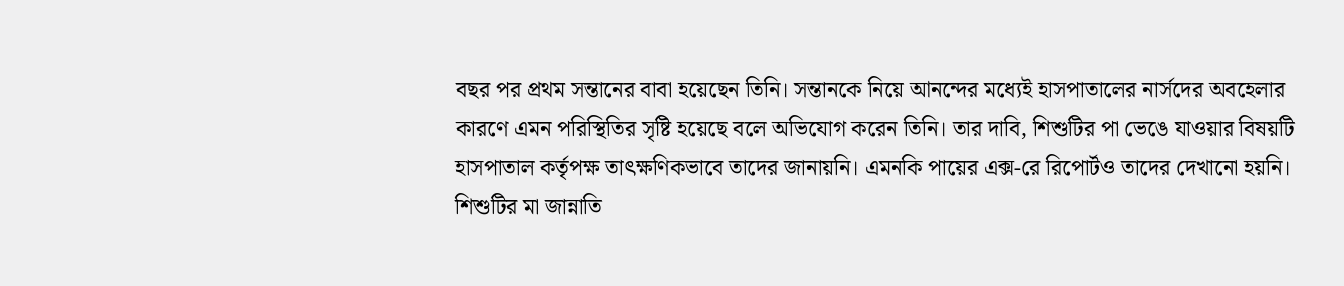বছর পর প্রথম সন্তানের বাবা হয়েছেন তিনি। সন্তানকে নিয়ে আনন্দের মধ্যেই হাসপাতালের নার্সদের অবহেলার কারণে এমন পরিস্থিতির সৃষ্টি হয়েছে বলে অভিযোগ করেন তিনি। তার দাবি, শিশুটির পা ভেঙে যাওয়ার বিষয়টি হাসপাতাল কর্তৃপক্ষ তাৎক্ষণিকভাবে তাদের জানায়নি। এমনকি পায়ের এক্স-রে রিপোর্টও তাদের দেখানো হয়নি।
শিশুটির মা জান্নাতি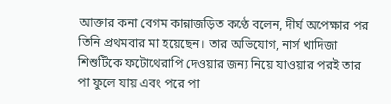আক্তার কনা বেগম কান্নাজড়িত কণ্ঠে বলেন, দীর্ঘ অপেক্ষার পর তিনি প্রথমবার মা হয়েছেন। তার অভিযোগ, নার্স খাদিজা শিশুটিকে ফটোথেরাপি দেওয়ার জন্য নিয়ে যাওয়ার পরই তার পা ফুলে যায় এবং পরে পা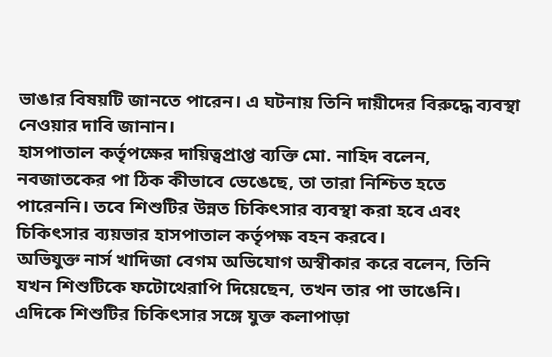ভাঙার বিষয়টি জানতে পারেন। এ ঘটনায় তিনি দায়ীদের বিরুদ্ধে ব্যবস্থা নেওয়ার দাবি জানান।
হাসপাতাল কর্তৃপক্ষের দায়িত্বপ্রাপ্ত ব্যক্তি মো. নাহিদ বলেন, নবজাতকের পা ঠিক কীভাবে ভেঙেছে, তা তারা নিশ্চিত হতে পারেননি। তবে শিশুটির উন্নত চিকিৎসার ব্যবস্থা করা হবে এবং চিকিৎসার ব্যয়ভার হাসপাতাল কর্তৃপক্ষ বহন করবে।
অভিযুক্ত নার্স খাদিজা বেগম অভিযোগ অস্বীকার করে বলেন, তিনি যখন শিশুটিকে ফটোথেরাপি দিয়েছেন, তখন তার পা ভাঙেনি।
এদিকে শিশুটির চিকিৎসার সঙ্গে যুক্ত কলাপাড়া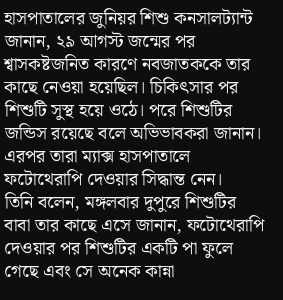হাসপাতালের জুনিয়র শিশু কনসালট্যান্ট জানান, ২৯ আগস্ট জন্মের পর শ্বাসকষ্টজনিত কারণে নবজাতককে তার কাছে নেওয়া হয়েছিল। চিকিৎসার পর শিশুটি সুস্থ হয়ে ওঠে। পরে শিশুটির জন্ডিস রয়েছে বলে অভিভাবকরা জানান। এরপর তারা ম্যাক্স হাসপাতালে ফটোথেরাপি দেওয়ার সিদ্ধান্ত নেন।
তিনি বলেন, মঙ্গলবার দুপুরে শিশুটির বাবা তার কাছে এসে জানান, ফটোথেরাপি দেওয়ার পর শিশুটির একটি পা ফুলে গেছে এবং সে অনেক কান্না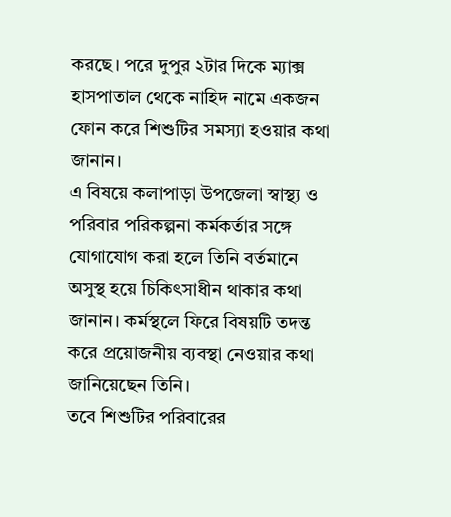করছে। পরে দুপুর ২টার দিকে ম্যাক্স হাসপাতাল থেকে নাহিদ নামে একজন ফোন করে শিশুটির সমস্যা হওয়ার কথা জানান।
এ বিষয়ে কলাপাড়া উপজেলা স্বাস্থ্য ও পরিবার পরিকল্পনা কর্মকর্তার সঙ্গে যোগাযোগ করা হলে তিনি বর্তমানে অসুস্থ হয়ে চিকিৎসাধীন থাকার কথা জানান। কর্মস্থলে ফিরে বিষয়টি তদন্ত করে প্রয়োজনীয় ব্যবস্থা নেওয়ার কথা জানিয়েছেন তিনি।
তবে শিশুটির পরিবারের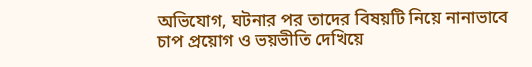অভিযোগ, ঘটনার পর তাদের বিষয়টি নিয়ে নানাভাবে চাপ প্রয়োগ ও ভয়ভীতি দেখিয়ে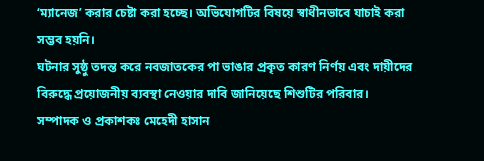‘ম্যানেজ’ করার চেষ্টা করা হচ্ছে। অভিযোগটির বিষয়ে স্বাধীনভাবে যাচাই করা সম্ভব হয়নি।
ঘটনার সুষ্ঠু তদন্ত করে নবজাতকের পা ভাঙার প্রকৃত কারণ নির্ণয় এবং দায়ীদের বিরুদ্ধে প্রয়োজনীয় ব্যবস্থা নেওয়ার দাবি জানিয়েছে শিশুটির পরিবার।
সম্পাদক ও প্রকাশকঃ মেহেদী হাসান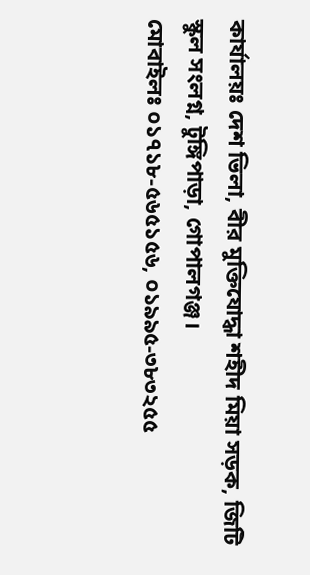কার্যালয়ঃ দেশ ভিলা, বীর মুক্তিযোদ্ধা শহীদ মিয়া সড়ক, জিটি স্কুল সংলগ্ন, টুঙ্গিপাড়া, গোপালগঞ্জ।
মোবাইলঃ ০১৭১৮-৫৬৫১৫৬, ০১৯৯৫-৩৮৩২৫৫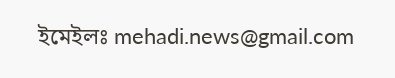ইমেইলঃ mehadi.news@gmail.com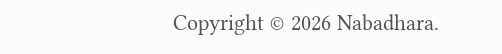Copyright © 2026 Nabadhara.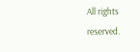All rights reserved.